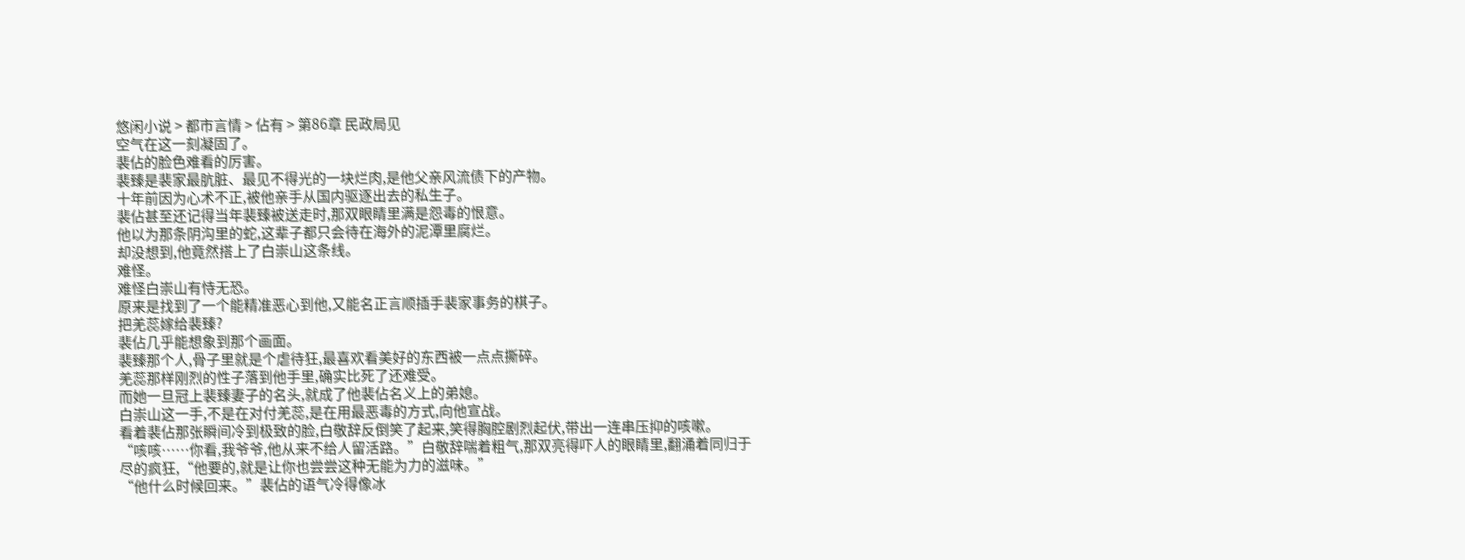悠闲小说 > 都市言情 > 佔有 > 第86章 民政局见
空气在这一刻凝固了。
裴佔的脸色难看的厉害。
裴臻是裴家最肮脏、最见不得光的一块烂肉,是他父亲风流债下的产物。
十年前因为心术不正,被他亲手从国内驱逐出去的私生子。
裴佔甚至还记得当年裴臻被送走时,那双眼睛里满是怨毒的恨意。
他以为那条阴沟里的蛇,这辈子都只会待在海外的泥潭里腐烂。
却没想到,他竟然搭上了白崇山这条线。
难怪。
难怪白崇山有恃无恐。
原来是找到了一个能精准恶心到他,又能名正言顺插手裴家事务的棋子。
把羌蕊嫁给裴臻?
裴佔几乎能想象到那个画面。
裴臻那个人,骨子里就是个虐待狂,最喜欢看美好的东西被一点点撕碎。
羌蕊那样刚烈的性子落到他手里,确实比死了还难受。
而她一旦冠上裴臻妻子的名头,就成了他裴佔名义上的弟媳。
白崇山这一手,不是在对付羌蕊,是在用最恶毒的方式,向他宣战。
看着裴佔那张瞬间冷到极致的脸,白敬辞反倒笑了起来,笑得胸腔剧烈起伏,带出一连串压抑的咳嗽。
“咳咳……你看,我爷爷,他从来不给人留活路。”白敬辞喘着粗气,那双亮得吓人的眼睛里,翻涌着同归于尽的疯狂,“他要的,就是让你也尝尝这种无能为力的滋味。”
“他什么时候回来。”裴佔的语气冷得像冰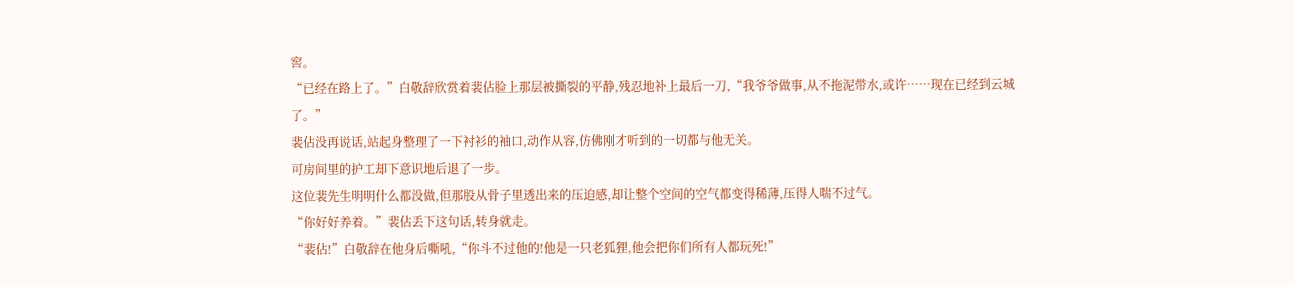窖。
“已经在路上了。”白敬辞欣赏着裴佔脸上那层被撕裂的平静,残忍地补上最后一刀,“我爷爷做事,从不拖泥带水,或许……现在已经到云城了。”
裴佔没再说话,站起身整理了一下衬衫的袖口,动作从容,仿佛刚才听到的一切都与他无关。
可房间里的护工却下意识地后退了一步。
这位裴先生明明什么都没做,但那股从骨子里透出来的压迫感,却让整个空间的空气都变得稀薄,压得人喘不过气。
“你好好养着。”裴佔丢下这句话,转身就走。
“裴佔!”白敬辞在他身后嘶吼,“你斗不过他的!他是一只老狐狸,他会把你们所有人都玩死!”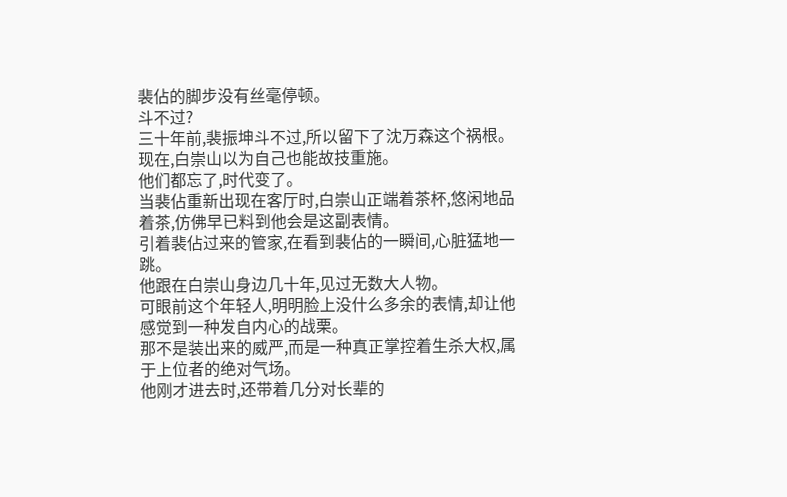裴佔的脚步没有丝毫停顿。
斗不过?
三十年前,裴振坤斗不过,所以留下了沈万森这个祸根。
现在,白崇山以为自己也能故技重施。
他们都忘了,时代变了。
当裴佔重新出现在客厅时,白崇山正端着茶杯,悠闲地品着茶,仿佛早已料到他会是这副表情。
引着裴佔过来的管家,在看到裴佔的一瞬间,心脏猛地一跳。
他跟在白崇山身边几十年,见过无数大人物。
可眼前这个年轻人,明明脸上没什么多余的表情,却让他感觉到一种发自内心的战栗。
那不是装出来的威严,而是一种真正掌控着生杀大权,属于上位者的绝对气场。
他刚才进去时,还带着几分对长辈的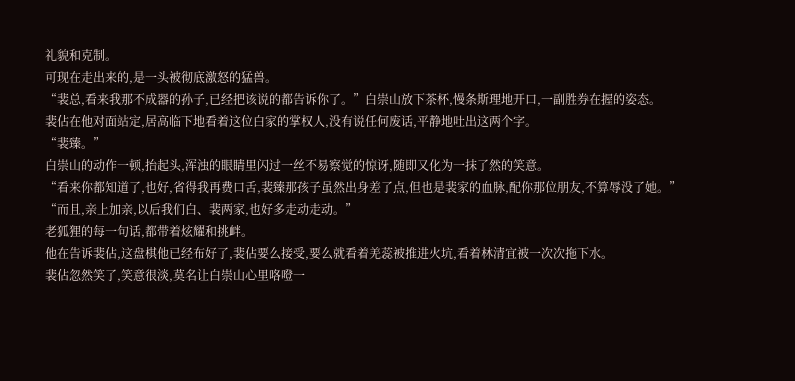礼貌和克制。
可现在走出来的,是一头被彻底激怒的猛兽。
“裴总,看来我那不成器的孙子,已经把该说的都告诉你了。”白崇山放下茶杯,慢条斯理地开口,一副胜券在握的姿态。
裴佔在他对面站定,居高临下地看着这位白家的掌权人,没有说任何废话,平静地吐出这两个字。
“裴臻。”
白崇山的动作一顿,抬起头,浑浊的眼睛里闪过一丝不易察觉的惊讶,随即又化为一抹了然的笑意。
“看来你都知道了,也好,省得我再费口舌,裴臻那孩子虽然出身差了点,但也是裴家的血脉,配你那位朋友,不算辱没了她。”
“而且,亲上加亲,以后我们白、裴两家,也好多走动走动。”
老狐狸的每一句话,都带着炫耀和挑衅。
他在告诉裴佔,这盘棋他已经布好了,裴佔要么接受,要么就看着羌蕊被推进火坑,看着林清宜被一次次拖下水。
裴佔忽然笑了,笑意很淡,莫名让白崇山心里咯噔一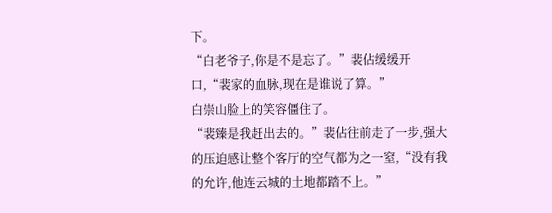下。
“白老爷子,你是不是忘了。”裴佔缓缓开口,“裴家的血脉,现在是谁说了算。”
白崇山脸上的笑容僵住了。
“裴臻是我赶出去的。”裴佔往前走了一步,强大的压迫感让整个客厅的空气都为之一窒,“没有我的允许,他连云城的土地都踏不上。”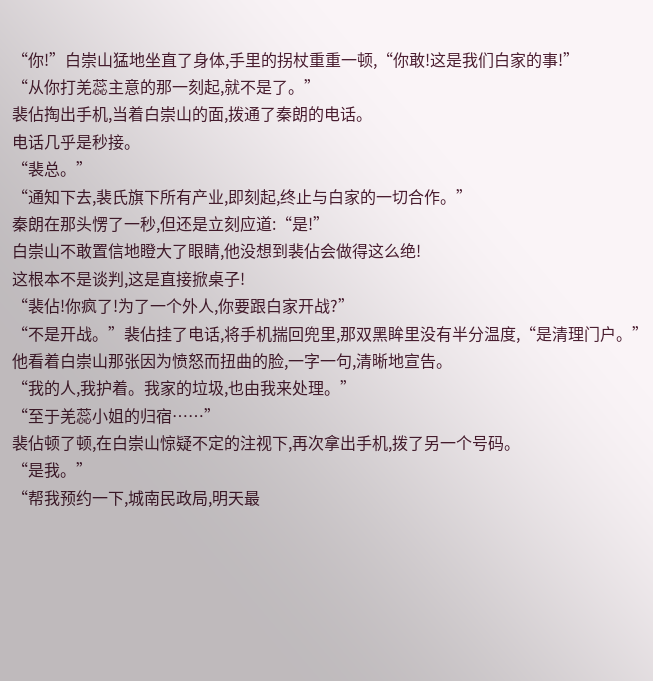“你!”白崇山猛地坐直了身体,手里的拐杖重重一顿,“你敢!这是我们白家的事!”
“从你打羌蕊主意的那一刻起,就不是了。”
裴佔掏出手机,当着白崇山的面,拨通了秦朗的电话。
电话几乎是秒接。
“裴总。”
“通知下去,裴氏旗下所有产业,即刻起,终止与白家的一切合作。”
秦朗在那头愣了一秒,但还是立刻应道:“是!”
白崇山不敢置信地瞪大了眼睛,他没想到裴佔会做得这么绝!
这根本不是谈判,这是直接掀桌子!
“裴佔!你疯了!为了一个外人,你要跟白家开战?”
“不是开战。”裴佔挂了电话,将手机揣回兜里,那双黑眸里没有半分温度,“是清理门户。”
他看着白崇山那张因为愤怒而扭曲的脸,一字一句,清晰地宣告。
“我的人,我护着。我家的垃圾,也由我来处理。”
“至于羌蕊小姐的归宿……”
裴佔顿了顿,在白崇山惊疑不定的注视下,再次拿出手机,拨了另一个号码。
“是我。”
“帮我预约一下,城南民政局,明天最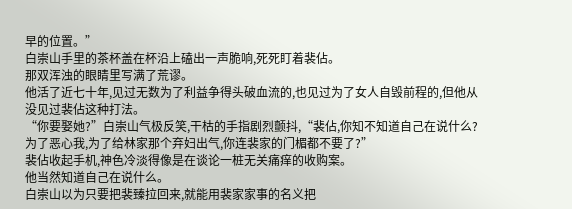早的位置。”
白崇山手里的茶杯盖在杯沿上磕出一声脆响,死死盯着裴佔。
那双浑浊的眼睛里写满了荒谬。
他活了近七十年,见过无数为了利益争得头破血流的,也见过为了女人自毁前程的,但他从没见过裴佔这种打法。
“你要娶她?”白崇山气极反笑,干枯的手指剧烈颤抖,“裴佔,你知不知道自己在说什么?为了恶心我,为了给林家那个弃妇出气,你连裴家的门楣都不要了?”
裴佔收起手机,神色冷淡得像是在谈论一桩无关痛痒的收购案。
他当然知道自己在说什么。
白崇山以为只要把裴臻拉回来,就能用裴家家事的名义把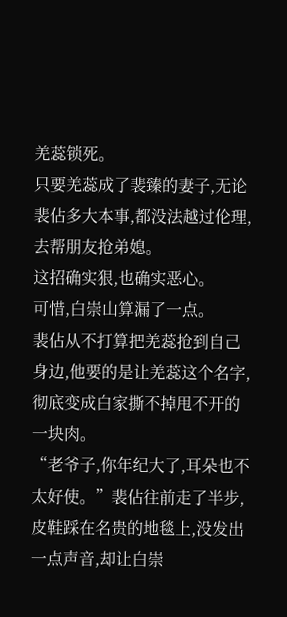羌蕊锁死。
只要羌蕊成了裴臻的妻子,无论裴佔多大本事,都没法越过伦理,去帮朋友抢弟媳。
这招确实狠,也确实恶心。
可惜,白崇山算漏了一点。
裴佔从不打算把羌蕊抢到自己身边,他要的是让羌蕊这个名字,彻底变成白家撕不掉甩不开的一块肉。
“老爷子,你年纪大了,耳朵也不太好使。”裴佔往前走了半步,皮鞋踩在名贵的地毯上,没发出一点声音,却让白崇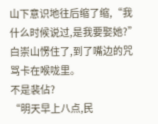山下意识地往后缩了缩,“我什么时候说过,是我要娶她?”
白崇山愣住了,到了嘴边的咒骂卡在喉咙里。
不是裴佔?
“明天早上八点,民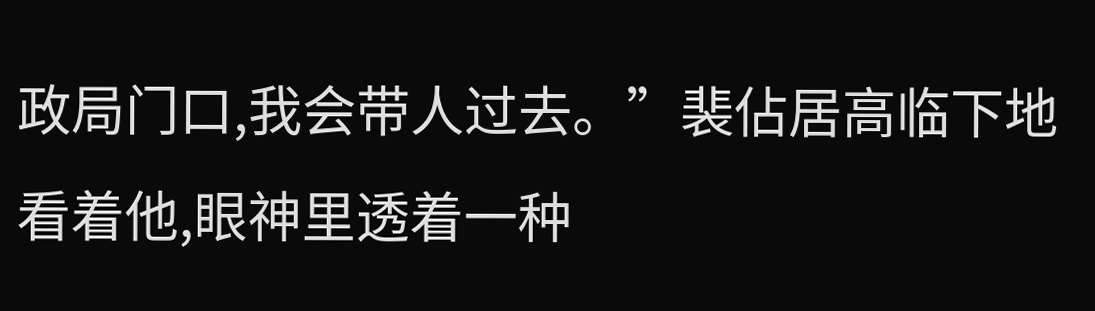政局门口,我会带人过去。”裴佔居高临下地看着他,眼神里透着一种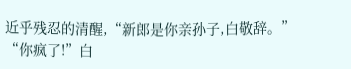近乎残忍的清醒,“新郎是你亲孙子,白敬辞。”
“你疯了!”白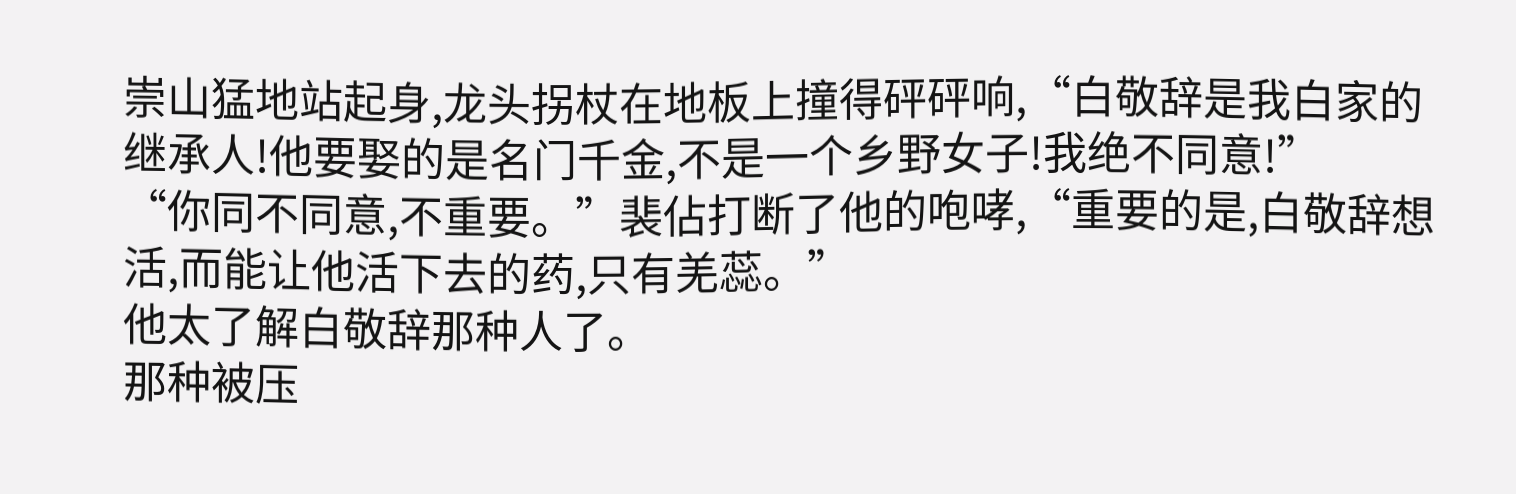崇山猛地站起身,龙头拐杖在地板上撞得砰砰响,“白敬辞是我白家的继承人!他要娶的是名门千金,不是一个乡野女子!我绝不同意!”
“你同不同意,不重要。”裴佔打断了他的咆哮,“重要的是,白敬辞想活,而能让他活下去的药,只有羌蕊。”
他太了解白敬辞那种人了。
那种被压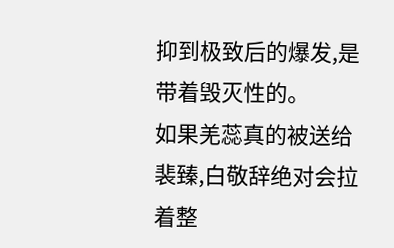抑到极致后的爆发,是带着毁灭性的。
如果羌蕊真的被送给裴臻,白敬辞绝对会拉着整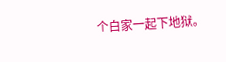个白家一起下地狱。